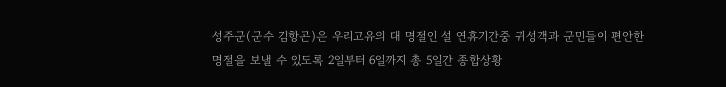성주군(군수 김항곤)은 우리고유의 대 명절인 설 연휴기간중 귀성객과 군민들이 편안한 명절을 보낼 수 있도록 2일부터 6일까지 총 5일간 종합상황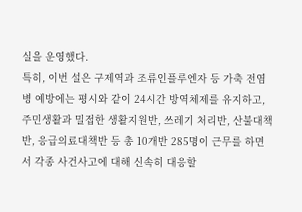실을 운영했다.
특히, 이번 설은 구제역과 조류인플루엔자 등 가축 전염병 예방에는 평시와 같이 24시간 방역체제를 유지하고, 주민생활과 밀접한 생활지원반, 쓰레기 처리반, 산불대책반, 응급의료대책반 등 총 10개반 285명이 근무를 하면서 각종 사건사고에 대해 신속히 대응할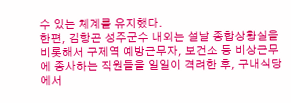수 있는 체계를 유지했다.
한편, 김항곤 성주군수 내외는 설날 종합상황실을 비롯해서 구제역 예방근무자, 보건소 등 비상근무에 종사하는 직원들을 일일이 격려한 후, 구내식당에서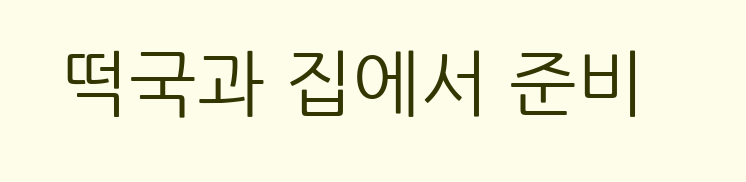떡국과 집에서 준비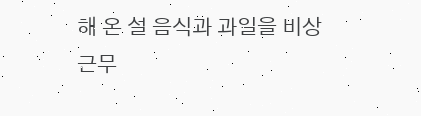해 온 설 음식과 과일을 비상근무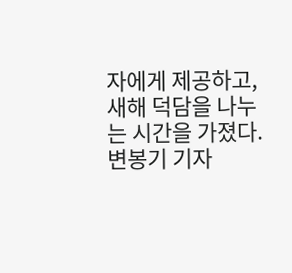자에게 제공하고, 새해 덕담을 나누는 시간을 가졌다. 변봉기 기자